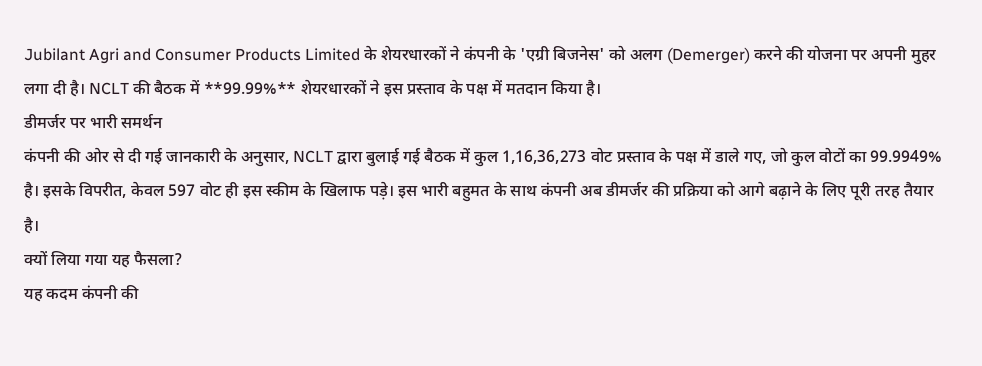Jubilant Agri and Consumer Products Limited के शेयरधारकों ने कंपनी के 'एग्री बिजनेस' को अलग (Demerger) करने की योजना पर अपनी मुहर लगा दी है। NCLT की बैठक में **99.99%** शेयरधारकों ने इस प्रस्ताव के पक्ष में मतदान किया है।
डीमर्जर पर भारी समर्थन
कंपनी की ओर से दी गई जानकारी के अनुसार, NCLT द्वारा बुलाई गई बैठक में कुल 1,16,36,273 वोट प्रस्ताव के पक्ष में डाले गए, जो कुल वोटों का 99.9949% है। इसके विपरीत, केवल 597 वोट ही इस स्कीम के खिलाफ पड़े। इस भारी बहुमत के साथ कंपनी अब डीमर्जर की प्रक्रिया को आगे बढ़ाने के लिए पूरी तरह तैयार है।
क्यों लिया गया यह फैसला?
यह कदम कंपनी की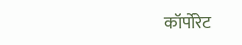कॉर्पोरेट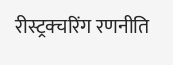रीस्ट्रक्चरिंग रणनीति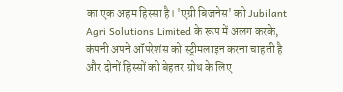का एक अहम हिस्सा है। 'एग्री बिजनेस' को Jubilant Agri Solutions Limited के रूप में अलग करके, कंपनी अपने ऑपरेशंस को स्ट्रीमलाइन करना चाहती है और दोनों हिस्सों को बेहतर ग्रोथ के लिए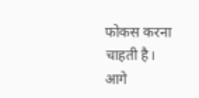फोकस करना चाहती है।
आगे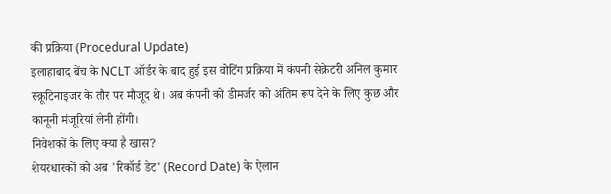की प्रक्रिया (Procedural Update)
इलाहाबाद बेंच के NCLT ऑर्डर के बाद हुई इस वोटिंग प्रक्रिया में कंपनी सेक्रेटरी अनिल कुमार स्क्रूटिनाइजर के तौर पर मौजूद थे। अब कंपनी को डीमर्जर को अंतिम रूप देने के लिए कुछ और कानूनी मंजूरियां लेनी होंगी।
निवेशकों के लिए क्या है खास?
शेयरधारकों को अब 'रिकॉर्ड डेट' (Record Date) के ऐलान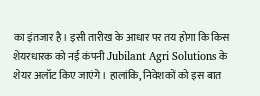का इंतजार है। इसी तारीख के आधार पर तय होगा कि किस शेयरधारक को नई कंपनी Jubilant Agri Solutions के शेयर अलॉट किए जाएंगे। हालांकि, निवेशकों को इस बात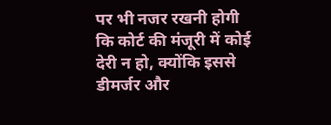पर भी नजर रखनी होगी कि कोर्ट की मंजूरी में कोई देरी न हो, क्योंकि इससे डीमर्जर और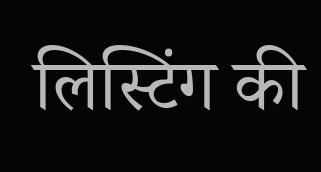लिस्टिंग की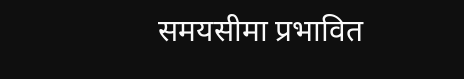समयसीमा प्रभावित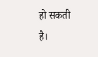हो सकती है।